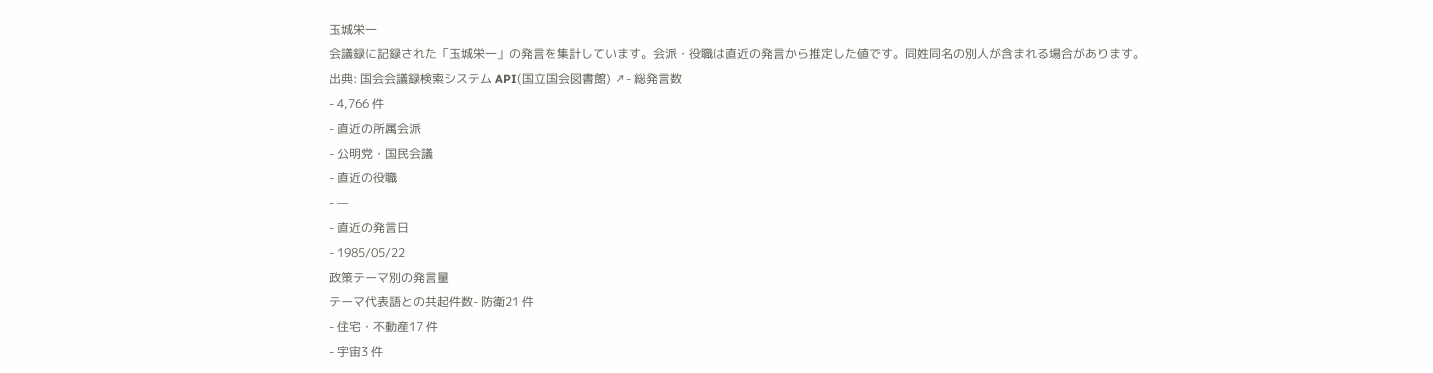玉城栄一
会議録に記録された「玉城栄一」の発言を集計しています。会派・役職は直近の発言から推定した値です。同姓同名の別人が含まれる場合があります。
出典: 国会会議録検索システム API(国立国会図書館) ↗- 総発言数
- 4,766 件
- 直近の所属会派
- 公明党・国民会議
- 直近の役職
- —
- 直近の発言日
- 1985/05/22
政策テーマ別の発言量
テーマ代表語との共起件数- 防衛21 件
- 住宅・不動産17 件
- 宇宙3 件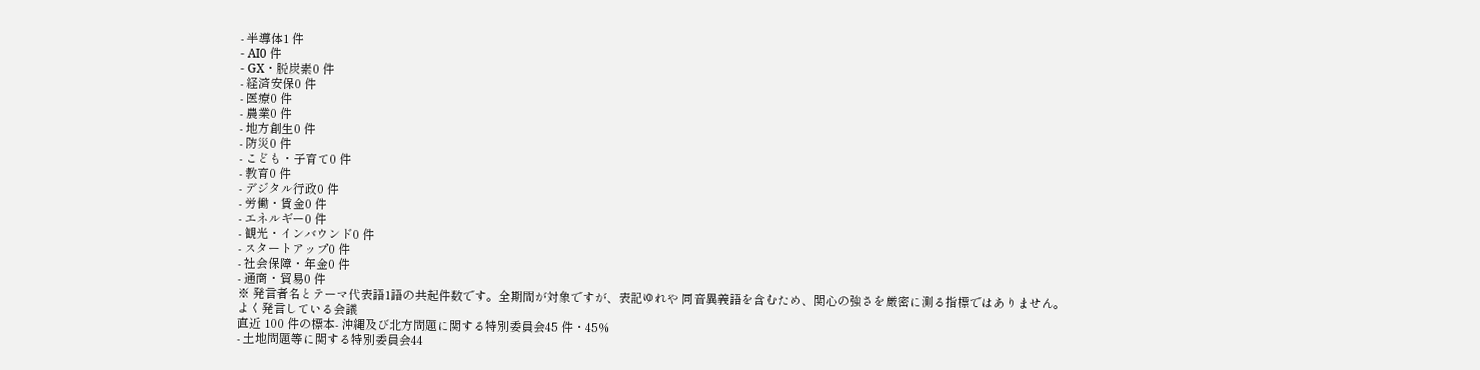- 半導体1 件
- AI0 件
- GX・脱炭素0 件
- 経済安保0 件
- 医療0 件
- 農業0 件
- 地方創生0 件
- 防災0 件
- こども・子育て0 件
- 教育0 件
- デジタル行政0 件
- 労働・賃金0 件
- エネルギー0 件
- 観光・インバウンド0 件
- スタートアップ0 件
- 社会保障・年金0 件
- 通商・貿易0 件
※ 発言者名とテーマ代表語1語の共起件数です。全期間が対象ですが、表記ゆれや 同音異義語を含むため、関心の強さを厳密に測る指標ではありません。
よく発言している会議
直近 100 件の標本- 沖縄及び北方問題に関する特別委員会45 件・45%
- 土地問題等に関する特別委員会44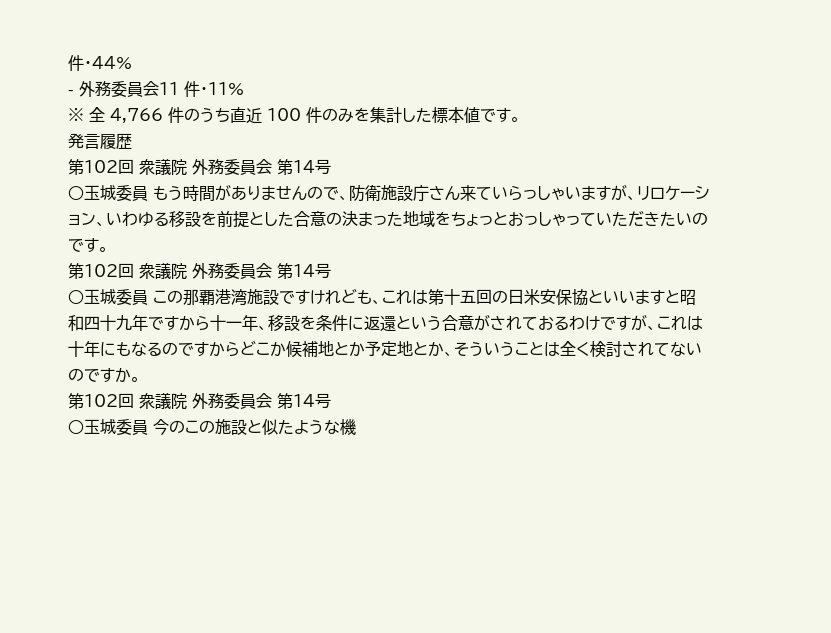件・44%
- 外務委員会11 件・11%
※ 全 4,766 件のうち直近 100 件のみを集計した標本値です。
発言履歴
第102回 衆議院 外務委員会 第14号
○玉城委員 もう時間がありませんので、防衛施設庁さん来ていらっしゃいますが、リロケーション、いわゆる移設を前提とした合意の決まった地域をちょっとおっしゃっていただきたいのです。
第102回 衆議院 外務委員会 第14号
○玉城委員 この那覇港湾施設ですけれども、これは第十五回の日米安保協といいますと昭和四十九年ですから十一年、移設を条件に返還という合意がされておるわけですが、これは十年にもなるのですからどこか候補地とか予定地とか、そういうことは全く検討されてないのですか。
第102回 衆議院 外務委員会 第14号
○玉城委員 今のこの施設と似たような機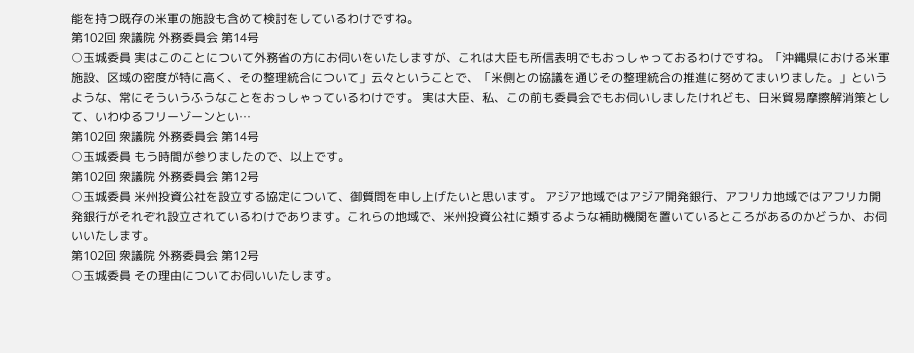能を持つ既存の米軍の施設も含めて検討をしているわけですね。
第102回 衆議院 外務委員会 第14号
○玉城委員 実はこのことについて外務省の方にお伺いをいたしますが、これは大臣も所信表明でもおっしゃっておるわけですね。「沖縄県における米軍施設、区域の密度が特に高く、その整理統合について」云々ということで、「米側との協議を通じその整理統合の推進に努めてまいりました。」というような、常にそういうふうなことをおっしゃっているわけです。 実は大臣、私、この前も委員会でもお伺いしましたけれども、日米貿易摩擦解消策として、いわゆるフリーゾーンとい…
第102回 衆議院 外務委員会 第14号
○玉城委員 もう時間が参りましたので、以上です。
第102回 衆議院 外務委員会 第12号
○玉城委員 米州投資公社を設立する協定について、御質問を申し上げたいと思います。 アジア地域ではアジア開発銀行、アフリカ地域ではアフリカ開発銀行がそれぞれ設立されているわけであります。これらの地域で、米州投資公社に類するような補助機関を置いているところがあるのかどうか、お伺いいたします。
第102回 衆議院 外務委員会 第12号
○玉城委員 その理由についてお伺いいたします。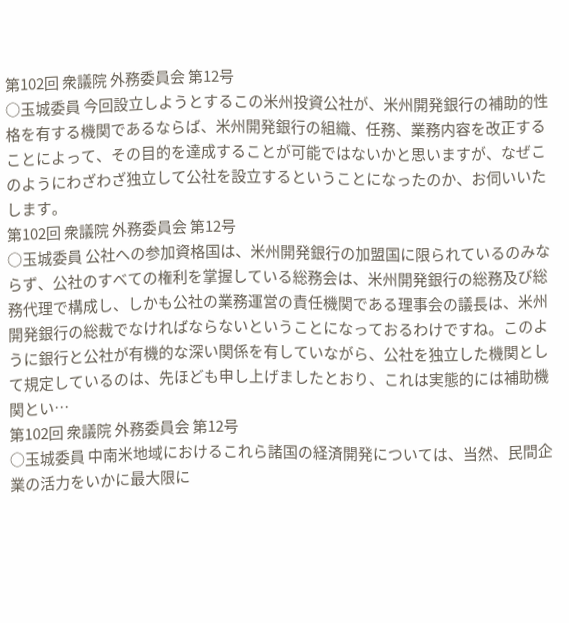第102回 衆議院 外務委員会 第12号
○玉城委員 今回設立しようとするこの米州投資公社が、米州開発銀行の補助的性格を有する機関であるならば、米州開発銀行の組織、任務、業務内容を改正することによって、その目的を達成することが可能ではないかと思いますが、なぜこのようにわざわざ独立して公社を設立するということになったのか、お伺いいたします。
第102回 衆議院 外務委員会 第12号
○玉城委員 公社への参加資格国は、米州開発銀行の加盟国に限られているのみならず、公社のすべての権利を掌握している総務会は、米州開発銀行の総務及び総務代理で構成し、しかも公社の業務運営の責任機関である理事会の議長は、米州開発銀行の総裁でなければならないということになっておるわけですね。このように銀行と公社が有機的な深い関係を有していながら、公社を独立した機関として規定しているのは、先ほども申し上げましたとおり、これは実態的には補助機関とい…
第102回 衆議院 外務委員会 第12号
○玉城委員 中南米地域におけるこれら諸国の経済開発については、当然、民間企業の活力をいかに最大限に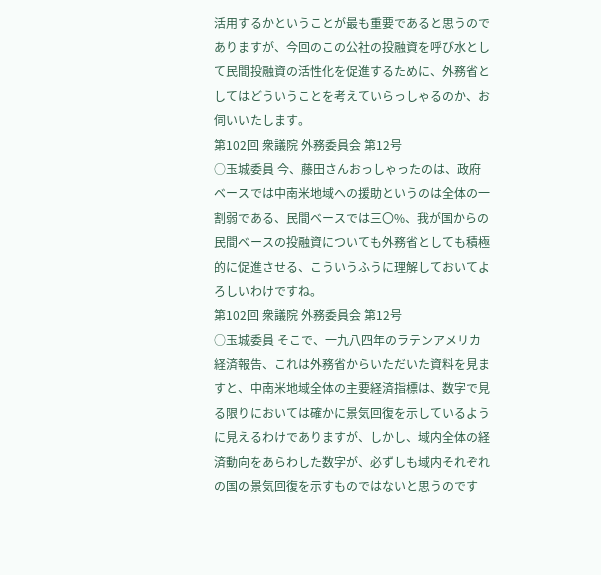活用するかということが最も重要であると思うのでありますが、今回のこの公社の投融資を呼び水として民間投融資の活性化を促進するために、外務省としてはどういうことを考えていらっしゃるのか、お伺いいたします。
第102回 衆議院 外務委員会 第12号
○玉城委員 今、藤田さんおっしゃったのは、政府ベースでは中南米地域への援助というのは全体の一割弱である、民間ベースでは三〇%、我が国からの民間ベースの投融資についても外務省としても積極的に促進させる、こういうふうに理解しておいてよろしいわけですね。
第102回 衆議院 外務委員会 第12号
○玉城委員 そこで、一九八四年のラテンアメリカ経済報告、これは外務省からいただいた資料を見ますと、中南米地域全体の主要経済指標は、数字で見る限りにおいては確かに景気回復を示しているように見えるわけでありますが、しかし、域内全体の経済動向をあらわした数字が、必ずしも域内それぞれの国の景気回復を示すものではないと思うのです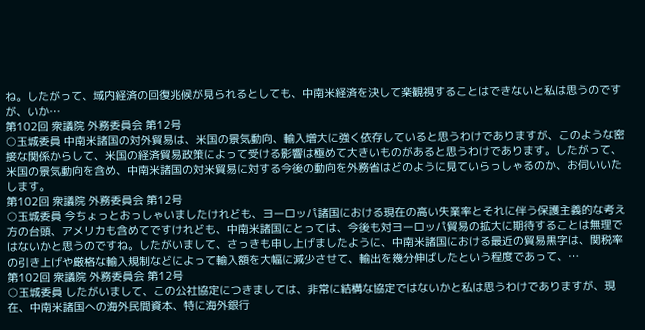ね。したがって、域内経済の回復兆候が見られるとしても、中南米経済を決して楽観視することはできないと私は思うのですが、いか…
第102回 衆議院 外務委員会 第12号
○玉城委員 中南米諸国の対外貿易は、米国の景気動向、輸入増大に強く依存していると思うわけでありますが、このような密接な関係からして、米国の経済貿易政策によって受ける影響は極めて大きいものがあると思うわけであります。したがって、米国の景気動向を含め、中南米諸国の対米貿易に対する今後の動向を外務省はどのように見ていらっしゃるのか、お伺いいたします。
第102回 衆議院 外務委員会 第12号
○玉城委員 今ちょっとおっしゃいましたけれども、ヨーロッパ諸国における現在の高い失業率とそれに伴う保護主義的な考え方の台頭、アメリカも含めてですけれども、中南米諸国にとっては、今後も対ヨーロッパ貿易の拡大に期待することは無理ではないかと思うのですね。したがいまして、さっきも申し上げましたように、中南米諸国における最近の貿易黒字は、関税率の引き上げや厳格な輸入規制などによって輸入額を大幅に減少させて、輸出を幾分伸ばしたという程度であって、…
第102回 衆議院 外務委員会 第12号
○玉城委員 したがいまして、この公社協定につきましては、非常に結構な協定ではないかと私は思うわけでありますが、現在、中南米諸国への海外民間資本、特に海外銀行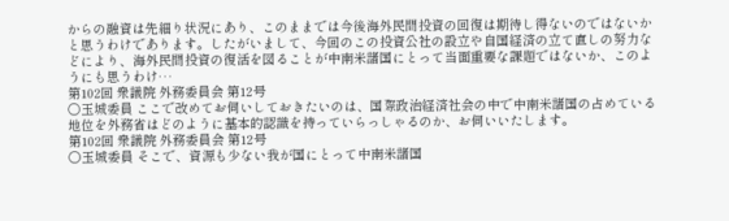からの融資は先細り状況にあり、このままでは今後海外民間投資の回復は期待し得ないのではないかと思うわけであります。したがいまして、今回のこの投資公社の設立や自国経済の立て直しの努力などにより、海外民間投資の復活を図ることが中南米諸国にとって当面重要な課題ではないか、このようにも思うわけ…
第102回 衆議院 外務委員会 第12号
○玉城委員 ここで改めてお伺いしておきたいのは、国際政治経済社会の中で中南米諸国の占めている地位を外務省はどのように基本的認識を持っていらっしゃるのか、お伺いいたします。
第102回 衆議院 外務委員会 第12号
○玉城委員 そこで、資源も少ない我が国にとって中南米諸国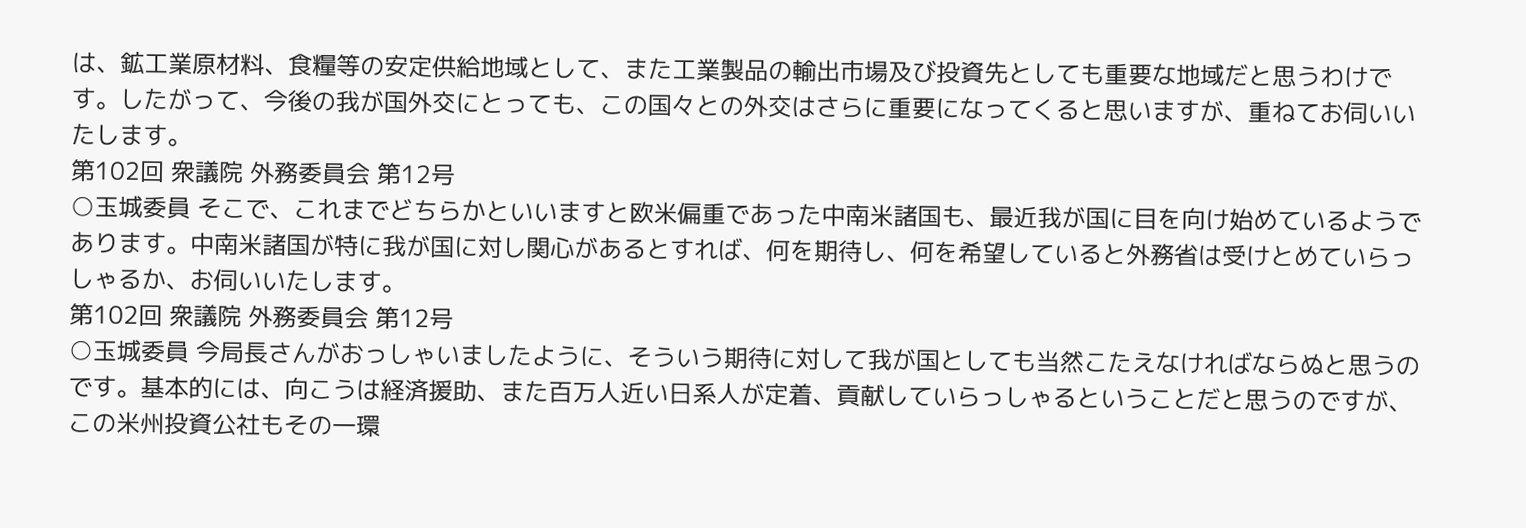は、鉱工業原材料、食糧等の安定供給地域として、また工業製品の輸出市場及び投資先としても重要な地域だと思うわけです。したがって、今後の我が国外交にとっても、この国々との外交はさらに重要になってくると思いますが、重ねてお伺いいたします。
第102回 衆議院 外務委員会 第12号
○玉城委員 そこで、これまでどちらかといいますと欧米偏重であった中南米諸国も、最近我が国に目を向け始めているようであります。中南米諸国が特に我が国に対し関心があるとすれば、何を期待し、何を希望していると外務省は受けとめていらっしゃるか、お伺いいたします。
第102回 衆議院 外務委員会 第12号
○玉城委員 今局長さんがおっしゃいましたように、そういう期待に対して我が国としても当然こたえなければならぬと思うのです。基本的には、向こうは経済援助、また百万人近い日系人が定着、貢献していらっしゃるということだと思うのですが、この米州投資公社もその一環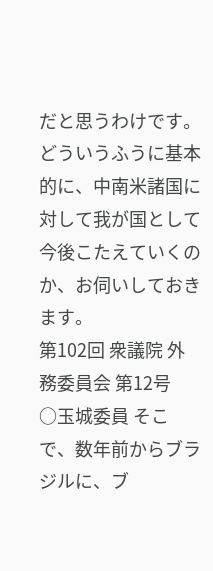だと思うわけです。どういうふうに基本的に、中南米諸国に対して我が国として今後こたえていくのか、お伺いしておきます。
第102回 衆議院 外務委員会 第12号
○玉城委員 そこで、数年前からブラジルに、ブ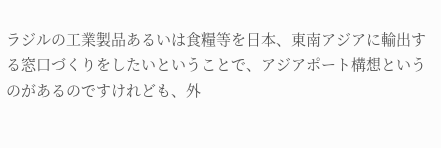ラジルの工業製品あるいは食糧等を日本、東南アジアに輸出する窓口づくりをしたいということで、アジアポート構想というのがあるのですけれども、外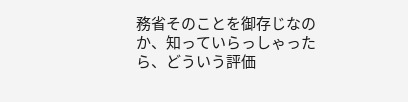務省そのことを御存じなのか、知っていらっしゃったら、どういう評価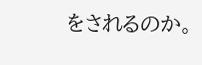をされるのか。